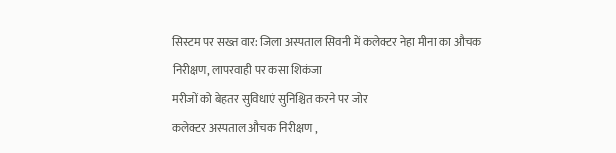सिस्टम पर सख्त वार: जिला अस्पताल सिवनी में कलेक्टर नेहा मीना का औचक निरीक्षण, लापरवाही पर कसा शिकंजा
मरीजों को बेहतर सुविधाएं सुनिश्चित करने पर जोर
कलेक्टर अस्पताल औचक निरीक्षण ,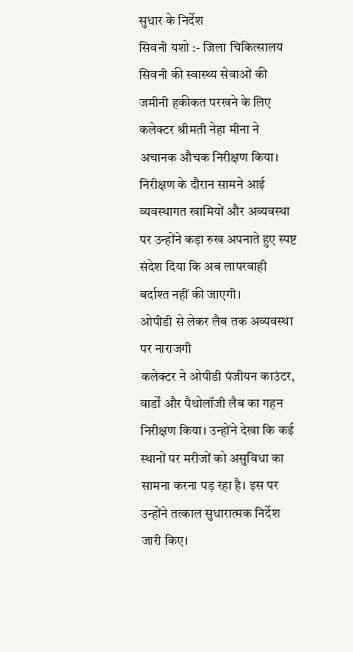सुधार के निर्देश
सिवनी यशो :- जिला चिकित्सालय सिवनी की स्वास्थ्य सेवाओं की जमीनी हकीकत परखने के लिए कलेक्टर श्रीमती नेहा मीना ने अचानक औचक निरीक्षण किया। निरीक्षण के दौरान सामने आई व्यवस्थागत खामियों और अव्यवस्था पर उन्होंने कड़ा रुख अपनाते हुए स्पष्ट संदेश दिया कि अब लापरवाही बर्दाश्त नहीं की जाएगी।
ओपीडी से लेकर लैब तक अव्यवस्था पर नाराजगी
कलेक्टर ने ओपीडी पंजीयन काउंटर, वार्डों और पैथोलॉजी लैब का गहन निरीक्षण किया। उन्होंने देखा कि कई स्थानों पर मरीजों को असुविधा का सामना करना पड़ रहा है। इस पर उन्होंने तत्काल सुधारात्मक निर्देश जारी किए।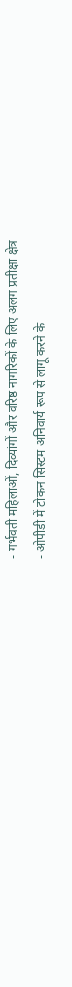- गर्भवती महिलाओं, दिव्यांगों और वरिष्ठ नागरिकों के लिए अलग प्रतीक्षा क्षेत्र
- ओपीडी में टोकन सिस्टम अनिवार्य रूप से लागू करने के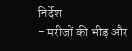निर्देश
- मरीजों की भीड़ और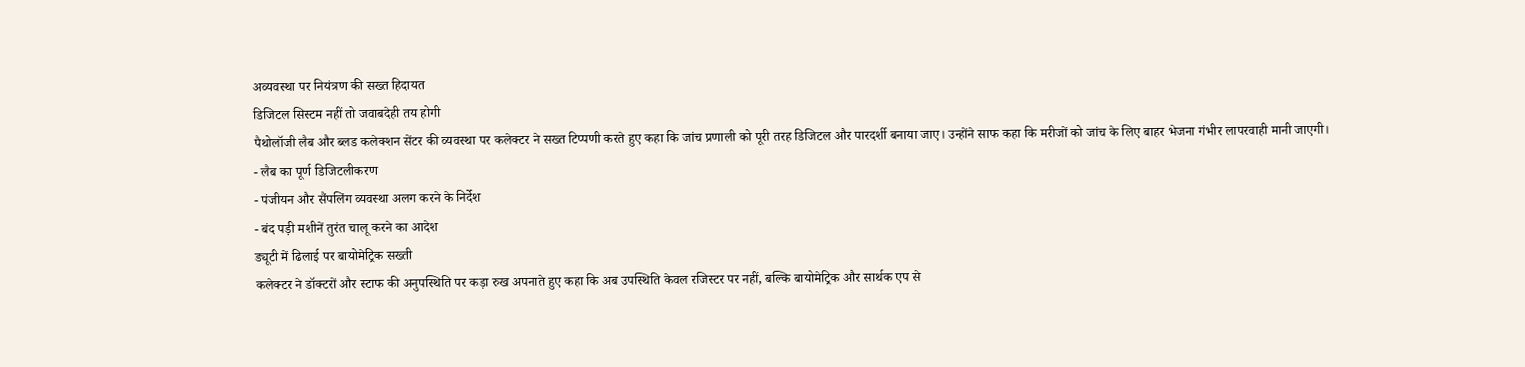अव्यवस्था पर नियंत्रण की सख्त हिदायत
डिजिटल सिस्टम नहीं तो जवाबदेही तय होगी
पैथोलॉजी लैब और ब्लड कलेक्शन सेंटर की व्यवस्था पर कलेक्टर ने सख्त टिप्पणी करते हुए कहा कि जांच प्रणाली को पूरी तरह डिजिटल और पारदर्शी बनाया जाए। उन्होंने साफ कहा कि मरीजों को जांच के लिए बाहर भेजना गंभीर लापरवाही मानी जाएगी।
- लैब का पूर्ण डिजिटलीकरण
- पंजीयन और सैंपलिंग व्यवस्था अलग करने के निर्देश
- बंद पड़ी मशीनें तुरंत चालू करने का आदेश
ड्यूटी में ढिलाई पर बायोमेट्रिक सख्ती
कलेक्टर ने डॉक्टरों और स्टाफ की अनुपस्थिति पर कड़ा रुख अपनाते हुए कहा कि अब उपस्थिति केवल रजिस्टर पर नहीं, बल्कि बायोमेट्रिक और सार्थक एप से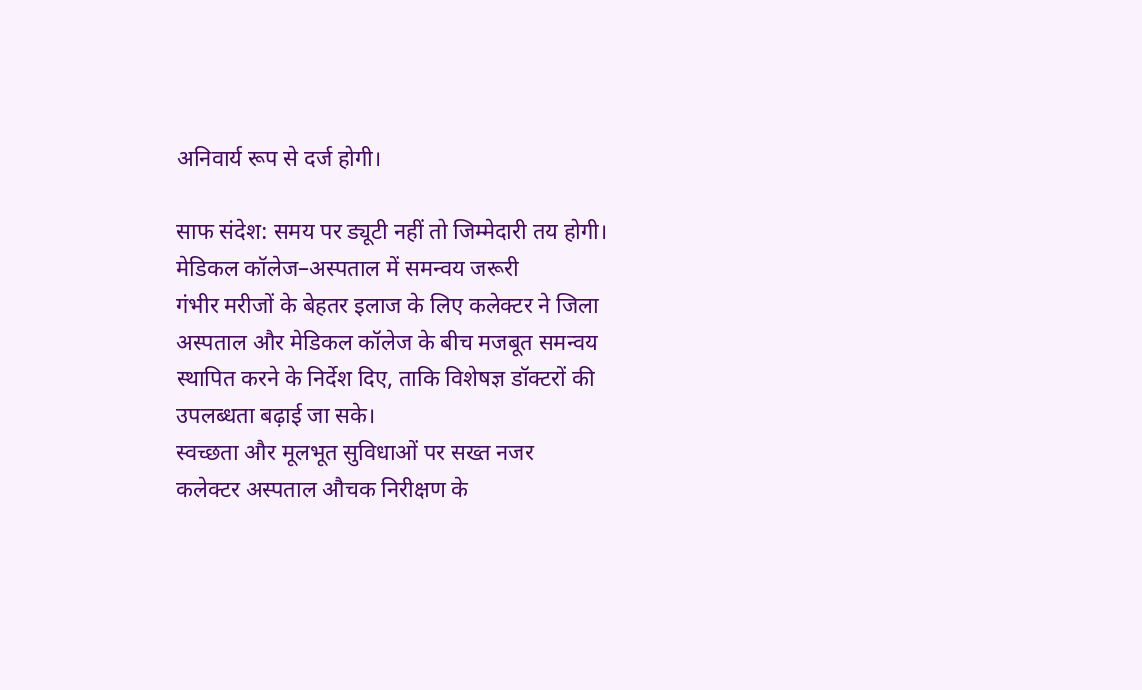अनिवार्य रूप से दर्ज होगी।

साफ संदेश: समय पर ड्यूटी नहीं तो जिम्मेदारी तय होगी।
मेडिकल कॉलेज–अस्पताल में समन्वय जरूरी
गंभीर मरीजों के बेहतर इलाज के लिए कलेक्टर ने जिला अस्पताल और मेडिकल कॉलेज के बीच मजबूत समन्वय स्थापित करने के निर्देश दिए, ताकि विशेषज्ञ डॉक्टरों की उपलब्धता बढ़ाई जा सके।
स्वच्छता और मूलभूत सुविधाओं पर सख्त नजर
कलेक्टर अस्पताल औचक निरीक्षण के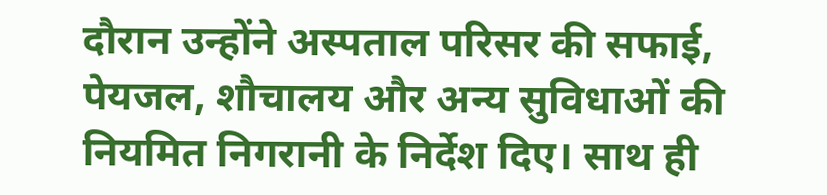दौरान उन्होंने अस्पताल परिसर की सफाई, पेयजल, शौचालय और अन्य सुविधाओं की नियमित निगरानी के निर्देश दिए। साथ ही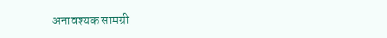अनावश्यक सामग्री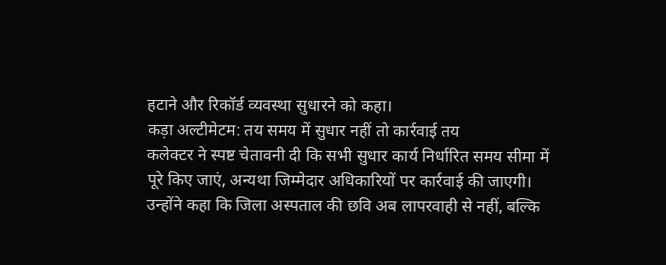हटाने और रिकॉर्ड व्यवस्था सुधारने को कहा।
कड़ा अल्टीमेटम: तय समय में सुधार नहीं तो कार्रवाई तय
कलेक्टर ने स्पष्ट चेतावनी दी कि सभी सुधार कार्य निर्धारित समय सीमा में पूरे किए जाएं, अन्यथा जिम्मेदार अधिकारियों पर कार्रवाई की जाएगी। उन्होंने कहा कि जिला अस्पताल की छवि अब लापरवाही से नहीं, बल्कि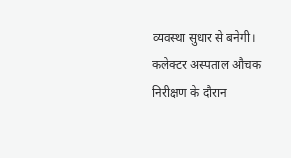व्यवस्था सुधार से बनेगी।
कलेक्टर अस्पताल औचक निरीक्षण के दौरान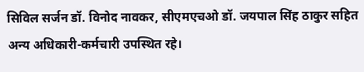सिविल सर्जन डॉ. विनोद नावकर, सीएमएचओ डॉ. जयपाल सिंह ठाकुर सहित अन्य अधिकारी-कर्मचारी उपस्थित रहे।